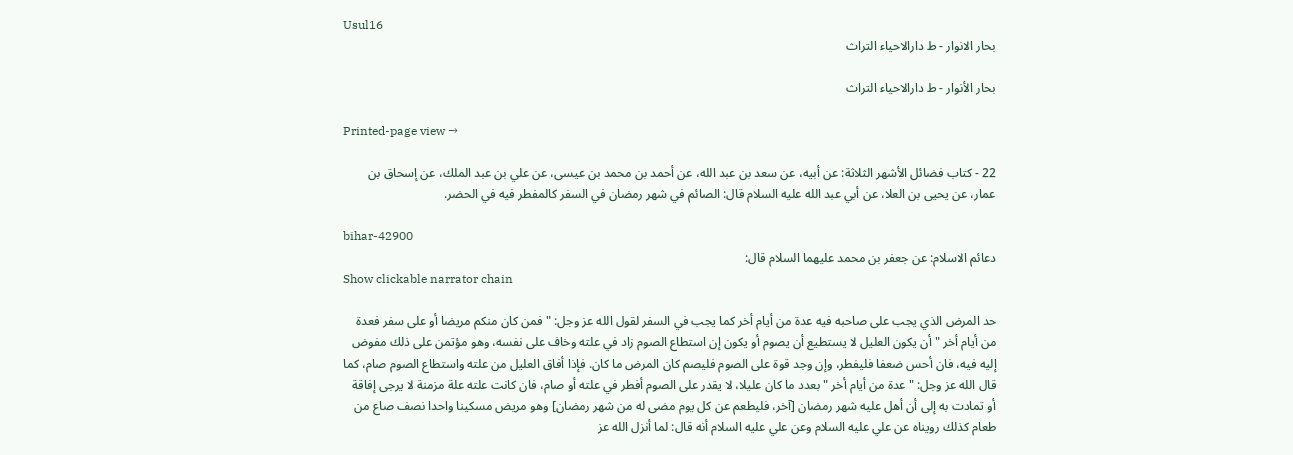Usul16
بحار الانوار - ط دارالاحیاء التراث

بحار الأنوار - ط دارالاحياء التراث

Printed-page view →

22 - كتاب فضائل الأشهر الثلاثة: عن أبيه، عن سعد بن عبد الله، عن أحمد بن محمد بن عيسى، عن علي بن عبد الملك، عن إسحاق بن عمار، عن يحيى بن العلا، عن أبي عبد الله عليه السلام قال: الصائم في شهر رمضان في السفر كالمفطر فيه في الحضر.

bihar-42900
دعائم الاسلام: عن جعفر بن محمد عليهما السلام قال:
Show clickable narrator chain

حد المرض الذي يجب على صاحبه فيه عدة من أيام أخر كما يجب في السفر لقول الله عز وجل: " فمن كان منكم مريضا أو على سفر فعدة من أيام أخر " أن يكون العليل لا يستطيع أن يصوم أو يكون إن استطاع الصوم زاد في علته وخاف على نفسه، وهو مؤتمن على ذلك مفوض إليه فيه، فان أحس ضعفا فليفطر، وإن وجد قوة على الصوم فليصم كان المرض ما كان. فإذا أفاق العليل من علته واستطاع الصوم صام، كما قال الله عز وجل: " عدة من أيام أخر " بعدد ما كان عليلا، لا يقدر على الصوم أفطر في علته أو صام، فان كانت علته علة مزمنة لا يرجى إفاقة أو تمادت به إلى أن أهل عليه شهر رمضان [آخر، فليطعم عن كل يوم مضى له من شهر رمضان] وهو مريض مسكينا واحدا نصف صاع من طعام كذلك رويناه عن علي عليه السلام وعن علي عليه السلام أنه قال: لما أنزل الله عز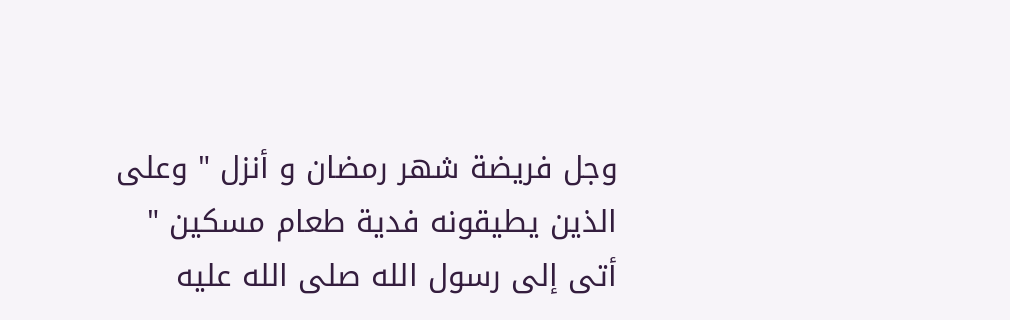وجل فريضة شهر رمضان و أنزل " وعلى الذين يطيقونه فدية طعام مسكين " أتى إلى رسول الله صلى الله عليه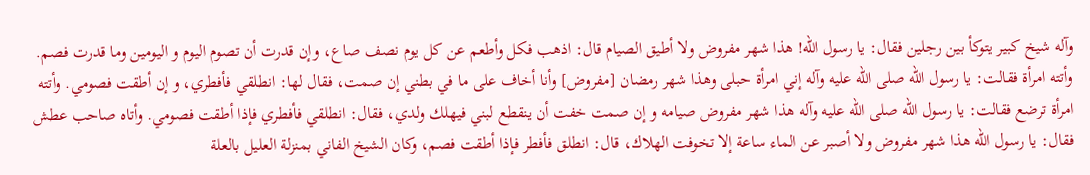وآله شيخ كبير يتوكأ بين رجلين فقال: يا رسول الله! هذا شهر مفروض ولا أطيق الصيام قال: اذهب فكل وأطعم عن كل يوم نصف صاع، وإن قدرت أن تصوم اليوم و اليومين وما قدرت فصم. وأتته امرأة فقالت: يا رسول الله صلى الله عليه وآله إني امرأة حبلى وهذا شهر رمضان [مفروض] وأنا أخاف على ما في بطني إن صمت، فقال لها: انطلقي فأفطري، و إن أطقت فصومي. وأتته امرأة ترضع فقالت: يا رسول الله صلى الله عليه وآله هذا شهر مفروض صيامه و إن صمت خفت أن ينقطع لبني فيهلك ولدي، فقال: انطلقي فأفطري فإذا أطقت فصومي. وأتاه صاحب عطش فقال: يا رسول الله هذا شهر مفروض ولا أصبر عن الماء ساعة إلا تخوفت الهلاك، قال: انطلق فأفطر فإذا أطقت فصم، وكان الشيخ الفاني بمنزلة العليل بالعلة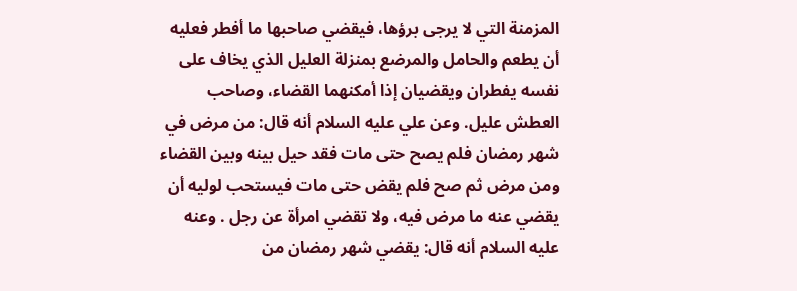المزمنة التي لا يرجى برؤها، فيقضي صاحبها ما أفطر فعليه أن يطعم والحامل والمرضع بمنزلة العليل الذي يخاف على نفسه يفطران ويقضيان إذا أمكنهما القضاء، وصاحب العطش عليل. وعن علي عليه السلام أنه قال: من مرض في شهر رمضان فلم يصح حتى مات فقد حيل بينه وبين القضاء ومن مرض ثم صح فلم يقض حتى مات فيستحب لوليه أن يقضي عنه ما مرض فيه، ولا تقضي امرأة عن رجل . وعنه عليه السلام أنه قال: يقضي شهر رمضان من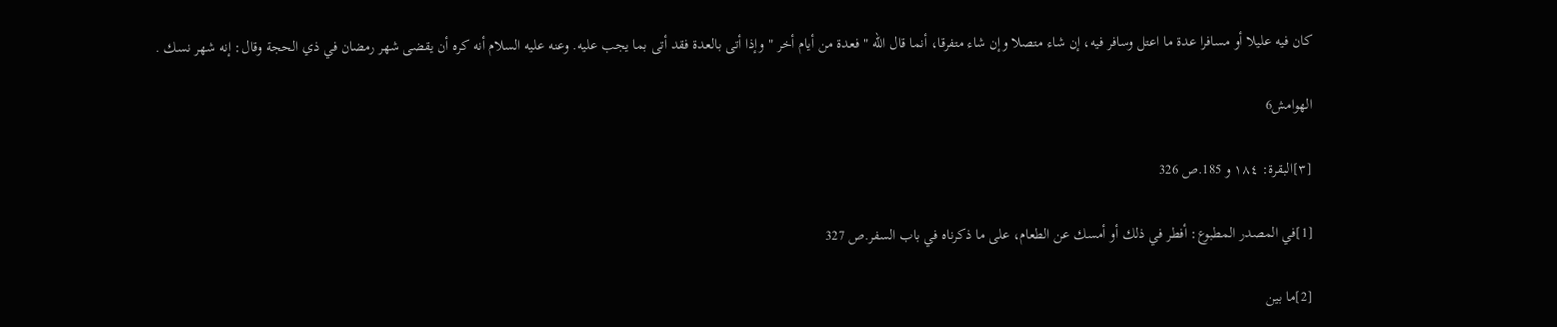كان فيه عليلا أو مسافرا عدة ما اعتل وسافر فيه، إن شاء متصلا وإن شاء متفرقا، أنما قال الله " فعدة من أيام أخر " وإذا أتى بالعدة فقد أتى بما يجب عليه. وعنه عليه السلام أنه كره أن يقضى شهر رمضان في ذي الحجة وقال: إنه شهر نسك .

الهوامش6

[٣]البقرة: ١٨٤ و 185.ص 326

[1]في المصدر المطبوع: أفطر في ذلك أو أمسك عن الطعام، على ما ذكرناه في باب السفر.ص 327

[2]ما بين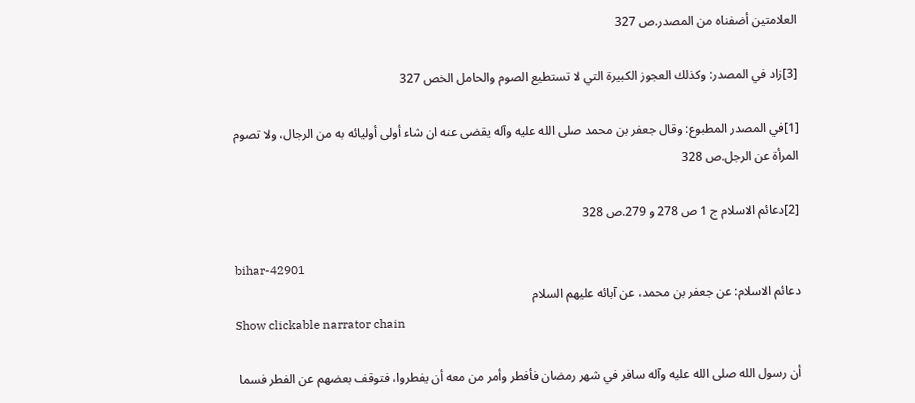العلامتين أضفناه من المصدر.ص 327

[3]زاد في المصدر: وكذلك العجوز الكبيرة التي لا تستطيع الصوم والحامل الخص 327

[1]في المصدر المطبوع: وقال جعفر بن محمد صلى الله عليه وآله يقضى عنه ان شاء أولى أوليائه به من الرجال، ولا تصوم المرأة عن الرجل.ص 328

[2]دعائم الاسلام ج 1 ص 278 و 279.ص 328

bihar-42901
دعائم الاسلام: عن جعفر بن محمد، عن آبائه عليهم السلام
Show clickable narrator chain

أن رسول الله صلى الله عليه وآله سافر في شهر رمضان فأفطر وأمر من معه أن يفطروا، فتوقف بعضهم عن الفطر فسما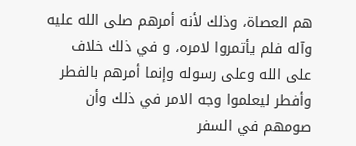هم العصاة، وذلك لأنه أمرهم صلى الله عليه وآله فلم يأتمروا لامره، و في ذلك خلاف على الله وعلى رسوله وإنما أمرهم بالفطر وأفطر ليعلموا وجه الامر في ذلك وأن صومهم في السفر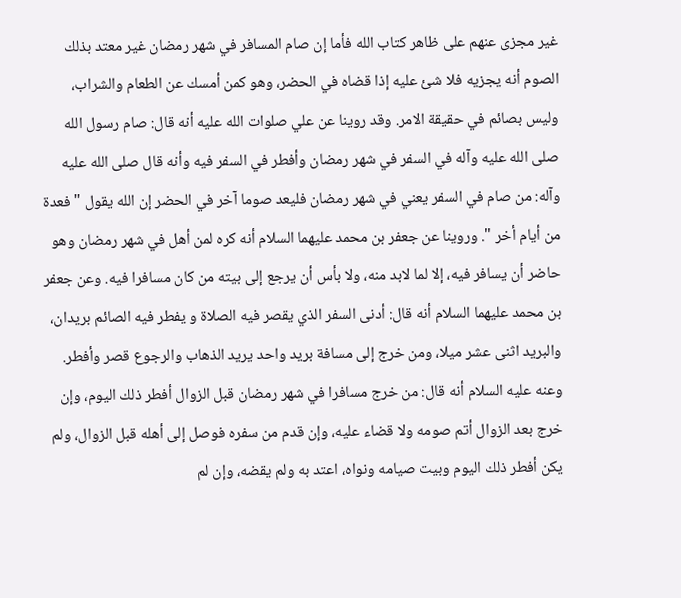غير مجزى عنهم على ظاهر كتاب الله فأما إن صام المسافر في شهر رمضان غير معتد بذلك الصوم أنه يجزيه فلا شئ عليه إذا قضاه في الحضر، وهو كمن أمسك عن الطعام والشراب، وليس بصائم في حقيقة الامر. وقد روينا عن علي صلوات الله عليه أنه قال: صام رسول الله صلى الله عليه وآله في السفر في شهر رمضان وأفطر في السفر فيه وأنه قال صلى الله عليه وآله: من صام في السفر يعني في شهر رمضان فليعد صوما آخر في الحضر إن الله يقول " فعدة من أيام أخر ". وروينا عن جعفر بن محمد عليهما السلام أنه كره لمن أهل في شهر رمضان وهو حاضر أن يسافر فيه، إلا لما لابد منه، ولا بأس أن يرجع إلى بيته من كان مسافرا فيه. وعن جعفر بن محمد عليهما السلام أنه قال: أدنى السفر الذي يقصر فيه الصلاة و يفطر فيه الصائم بريدان، والبريد اثنى عشر ميلا، ومن خرج إلى مسافة بريد واحد يريد الذهاب والرجوع قصر وأفطر. وعنه عليه السلام أنه قال: من خرج مسافرا في شهر رمضان قبل الزوال أفطر ذلك اليوم، وإن خرج بعد الزوال أتم صومه ولا قضاء عليه، وإن قدم من سفره فوصل إلى أهله قبل الزوال، ولم يكن أفطر ذلك اليوم وبيت صيامه ونواه، اعتد به ولم يقضه، وإن لم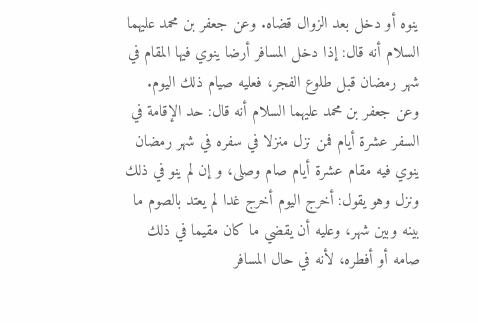ينوه أو دخل بعد الزوال قضاه. وعن جعفر بن محمد عليهما السلام أنه قال: إذا دخل المسافر أرضا ينوي فيها المقام في شهر رمضان قبل طلوع الفجر، فعليه صيام ذلك اليوم. وعن جعفر بن محمد عليهما السلام أنه قال: حد الإقامة في السفر عشرة أيام فمن نزل منزلا في سفره في شهر رمضان ينوي فيه مقام عشرة أيام صام وصلى، و إن لم ينو في ذلك ونزل وهو يقول: أخرج اليوم أخرج غدا لم يعتد بالصوم ما بينه وبين شهر، وعليه أن يقضي ما كان مقيما في ذلك صامه أو أفطره، لأنه في حال المسافر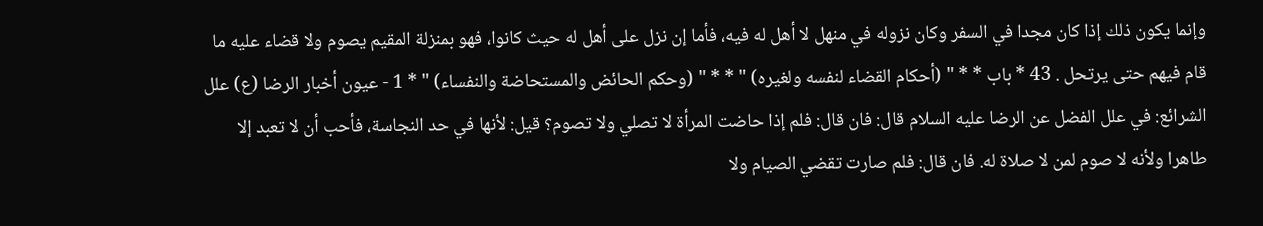وإنما يكون ذلك إذا كان مجدا في السفر وكان نزوله في منهل لا أهل له فيه، فأما إن نزل على أهل له حيث كانوا، فهو بمنزلة المقيم يصوم ولا قضاء عليه ما قام فيهم حتى يرتحل . 43 * باب * * " (أحكام القضاء لنفسه ولغيره) " * * " (وحكم الحائض والمستحاضة والنفساء) " * 1 - عيون أخبار الرضا (ع) علل الشرائع: في علل الفضل عن الرضا عليه السلام قال: فان قال: فلم إذا حاضت المرأة لا تصلي ولا تصوم؟ قيل: لأنها في حد النجاسة، فأحب أن لا تعبد إلا طاهرا ولأنه لا صوم لمن لا صلاة له. فان قال: فلم صارت تقضي الصيام ولا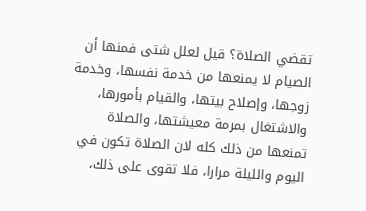تقضي الصلاة؟ قيل لعلل شتى فمنها أن الصيام لا يمنعها من خدمة نفسها، وخدمة زوجها، وإصلاح بيتها، والقيام بأمورها، والاشتغال بمرمة معيشتها، والصلاة تمنعها من ذلك كله لان الصلاة تكون في اليوم والليلة مرارا، فلا تقوى على ذلك،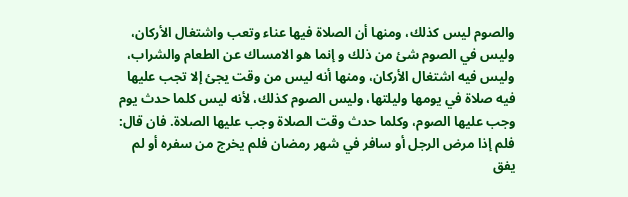والصوم ليس كذلك، ومنها أن الصلاة فيها عناء وتعب واشتغال الأركان، وليس في الصوم شئ من ذلك و إنما هو الامساك عن الطعام والشراب، وليس فيه اشتغال الأركان، ومنها أنه ليس من وقت يجئ إلا تجب عليها فيه صلاة في يومها وليلتها، وليس الصوم كذلك، لأنه ليس كلما حدث يوم وجب عليها الصوم، وكلما حدث وقت الصلاة وجب عليها الصلاة. فان قال: فلم إذا مرض الرجل أو سافر في شهر رمضان فلم يخرج من سفره أو لم يفق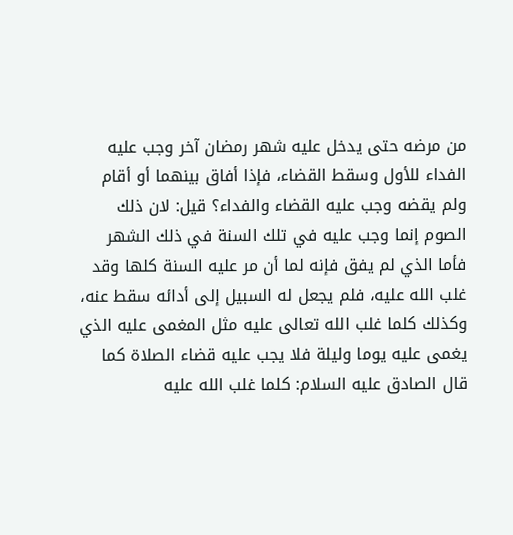من مرضه حتى يدخل عليه شهر رمضان آخر وجب عليه الفداء للأول وسقط القضاء، فإذا أفاق بينهما أو أقام ولم يقضه وجب عليه القضاء والفداء؟ قيل: لان ذلك الصوم إنما وجب عليه في تلك السنة في ذلك الشهر فأما الذي لم يفق فإنه لما أن مر عليه السنة كلها وقد غلب الله عليه، فلم يجعل له السبيل إلى أدائه سقط عنه، وكذلك كلما غلب الله تعالى عليه مثل المغمى عليه الذي يغمى عليه يوما وليلة فلا يجب عليه قضاء الصلاة كما قال الصادق عليه السلام: كلما غلب الله عليه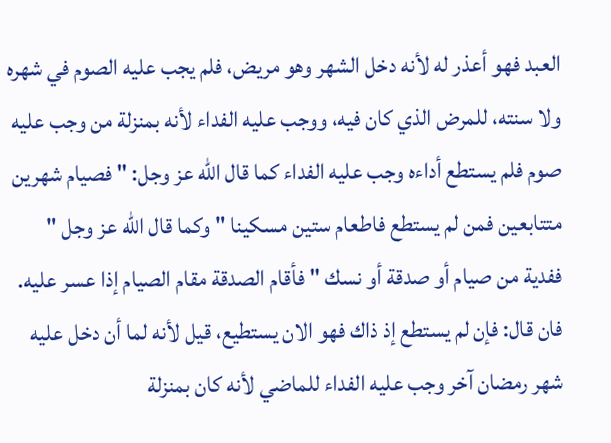العبد فهو أعذر له لأنه دخل الشهر وهو مريض، فلم يجب عليه الصوم في شهره ولا سنته، للمرض الذي كان فيه، ووجب عليه الفداء لأنه بمنزلة من وجب عليه صوم فلم يستطع أداءه وجب عليه الفداء كما قال الله عز وجل: " فصيام شهرين متتابعين فمن لم يستطع فاطعام ستين مسكينا " وكما قال الله عز وجل " ففدية من صيام أو صدقة أو نسك " فأقام الصدقة مقام الصيام إذا عسر عليه. فان قال: فإن لم يستطع إذ ذاك فهو الان يستطيع، قيل لأنه لما أن دخل عليه شهر رمضان آخر وجب عليه الفداء للماضي لأنه كان بمنزلة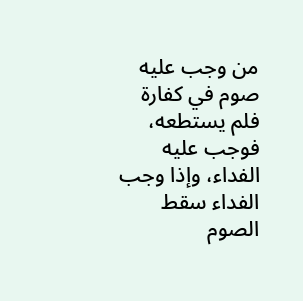من وجب عليه صوم في كفارة فلم يستطعه، فوجب عليه الفداء، وإذا وجب الفداء سقط الصوم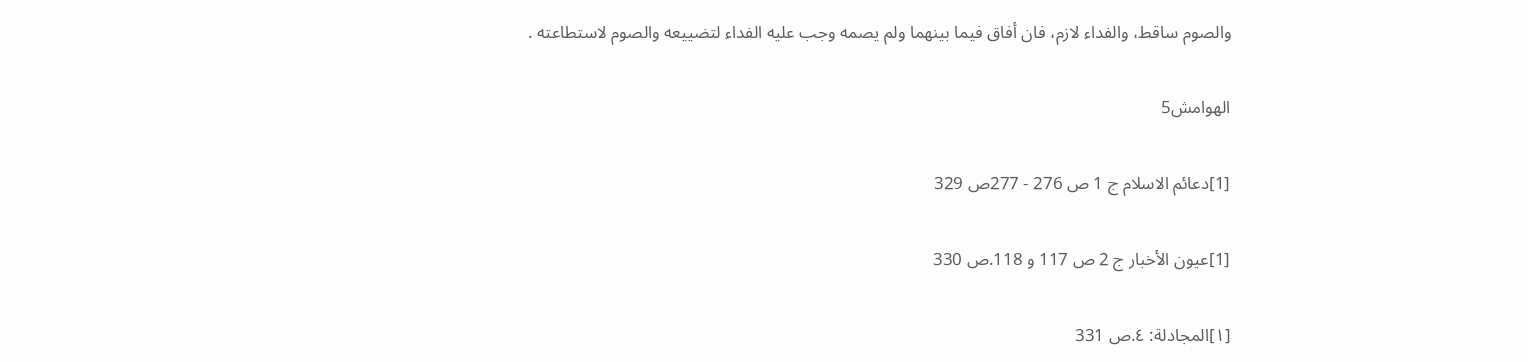والصوم ساقط، والفداء لازم، فان أفاق فيما بينهما ولم يصمه وجب عليه الفداء لتضييعه والصوم لاستطاعته .

الهوامش5

[1]دعائم الاسلام ج 1 ص 276 - 277ص 329

[1]عيون الأخبار ج 2 ص 117 و 118.ص 330

[١]المجادلة: ٤.ص 331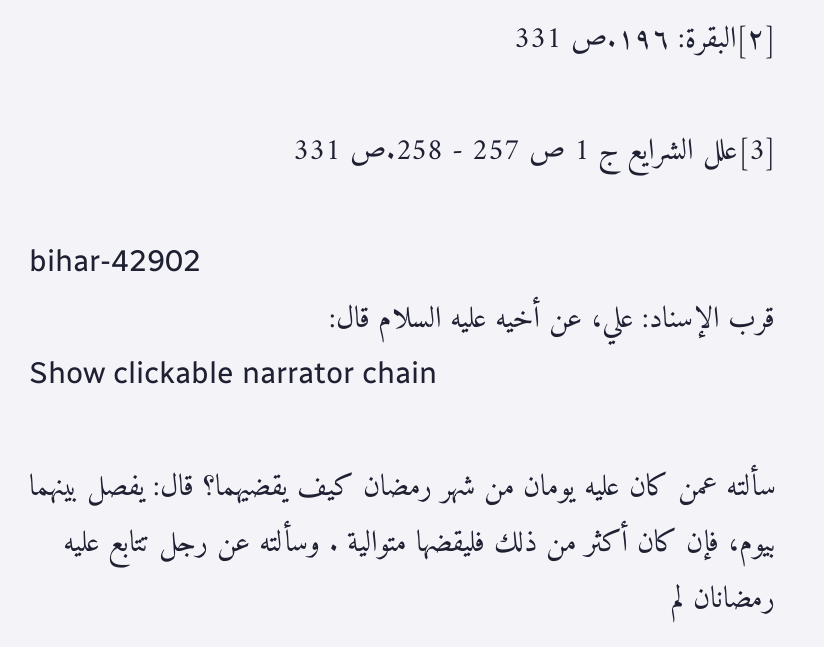[٢]البقرة: ١٩٦.ص 331

[3]علل الشرايع ج 1 ص 257 - 258.ص 331

bihar-42902
قرب الإسناد: علي، عن أخيه عليه السلام قال:
Show clickable narrator chain

سألته عمن كان عليه يومان من شهر رمضان كيف يقضيهما؟ قال: يفصل بينهما بيوم، فإن كان أكثر من ذلك فليقضها متوالية . وسألته عن رجل تتابع عليه رمضانان لم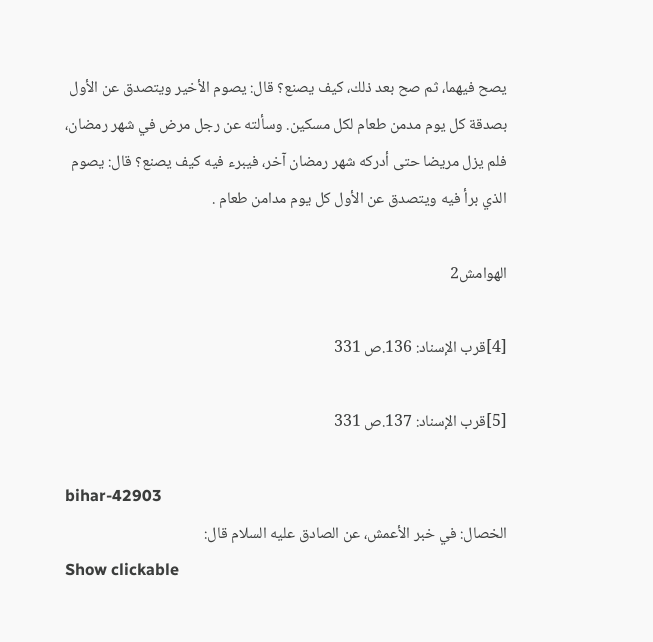يصح فيهما، ثم صح بعد ذلك، كيف يصنع؟ قال: يصوم الأخير ويتصدق عن الأول بصدقة كل يوم مدمن طعام لكل مسكين. وسألته عن رجل مرض في شهر رمضان، فلم يزل مريضا حتى أدركه شهر رمضان آخر، فيبرء فيه كيف يصنع؟ قال: يصوم الذي برأ فيه ويتصدق عن الأول كل يوم مدامن طعام .

الهوامش2

[4]قرب الإسناد: 136.ص 331

[5]قرب الإسناد: 137.ص 331

bihar-42903
الخصال: في خبر الأعمش، عن الصادق عليه السلام قال:
Show clickable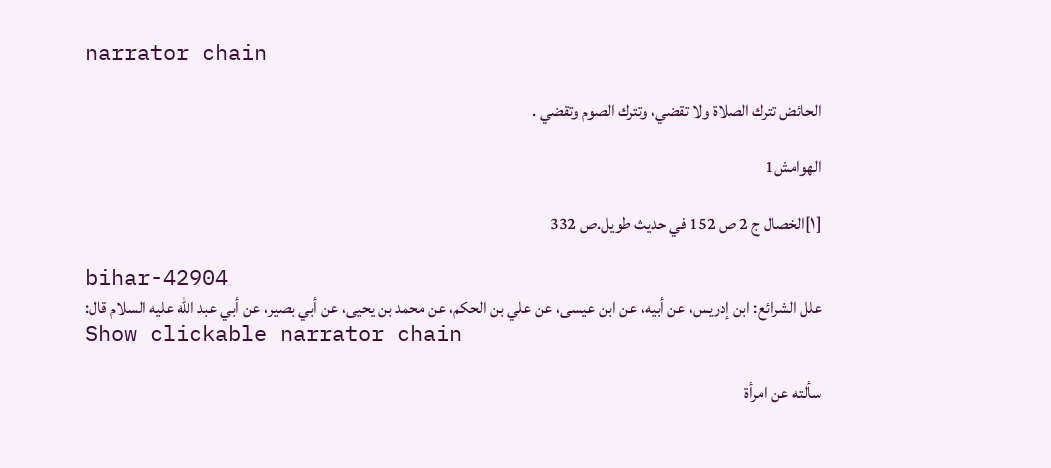narrator chain

الحائض تترك الصلاة ولا تقضي، وتترك الصوم وتقضي .

الهوامش1

[١]الخصال ج 2 ص 152 في حديث طويل.ص 332

bihar-42904
علل الشرائع: ابن إدريس، عن أبيه، عن ابن عيسى، عن علي بن الحكم، عن محمد بن يحيى، عن أبي بصير، عن أبي عبد الله عليه السلام قال:
Show clickable narrator chain

سألته عن امرأة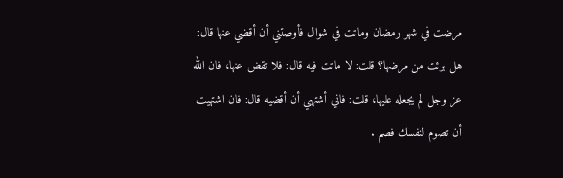مرضت في شهر رمضان وماتت في شوال فأوصتني أن أقضي عنها قال: هل برئت من مرضها؟ قلت: لا ماتت فيه قال: فلا تقض عنها، فان الله عز وجل لم يجعله عليها، قلت: فاني أشتهي أن أقضيه قال: فان اشتهيت أن تصوم لنفسك فصم .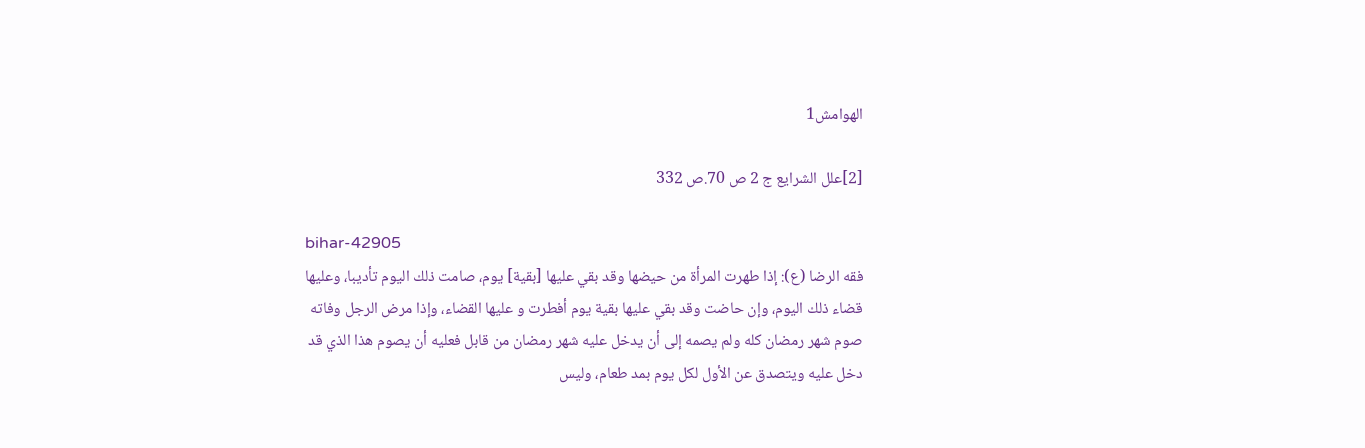الهوامش1

[2]علل الشرايع ج 2 ص 70.ص 332

bihar-42905
فقه الرضا (ع): إذا طهرت المرأة من حيضها وقد بقي عليها [بقية] يوم، صامت ذلك اليوم تأديبا، وعليها قضاء ذلك اليوم، وإن حاضت وقد بقي عليها بقية يوم أفطرت و عليها القضاء، وإذا مرض الرجل وفاته صوم شهر رمضان كله ولم يصمه إلى أن يدخل عليه شهر رمضان من قابل فعليه أن يصوم هذا الذي قد دخل عليه ويتصدق عن الأول لكل يوم بمد طعام، وليس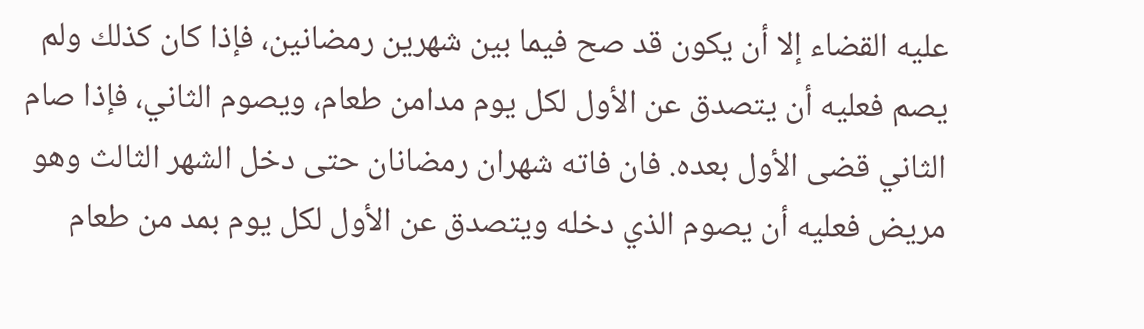عليه القضاء إلا أن يكون قد صح فيما بين شهرين رمضانين، فإذا كان كذلك ولم يصم فعليه أن يتصدق عن الأول لكل يوم مدامن طعام، ويصوم الثاني، فإذا صام الثاني قضى الأول بعده. فان فاته شهران رمضانان حتى دخل الشهر الثالث وهو مريض فعليه أن يصوم الذي دخله ويتصدق عن الأول لكل يوم بمد من طعام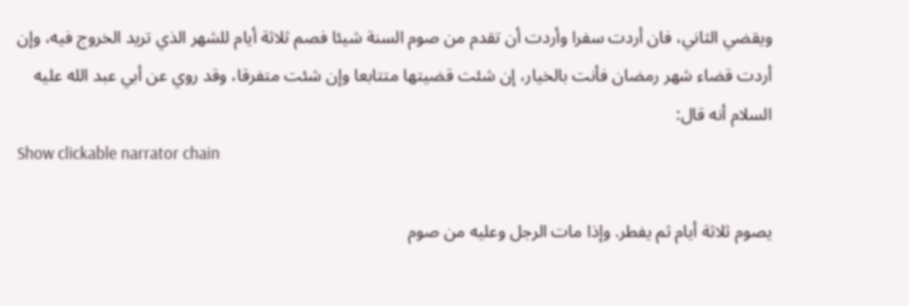ويقضي الثاني، فان أردت سفرا وأردت أن تقدم من صوم السنة شيئا فصم ثلاثة أيام للشهر الذي تريد الخروج فيه، وإن أردت قضاء شهر رمضان فأنت بالخيار، إن شئت قضيتها متتابعا وإن شئت متفرقا، وقد روي عن أبي عبد الله عليه السلام أنه قال:
Show clickable narrator chain

يصوم ثلاثة أيام ثم يفطر. وإذا مات الرجل وعليه من صوم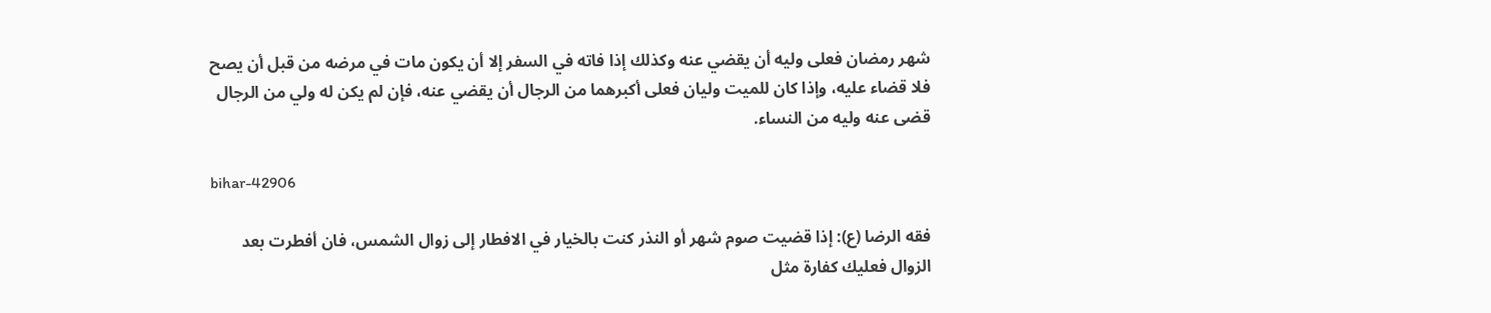شهر رمضان فعلى وليه أن يقضي عنه وكذلك إذا فاته في السفر إلا أن يكون مات في مرضه من قبل أن يصح فلا قضاء عليه، وإذا كان للميت وليان فعلى أكبرهما من الرجال أن يقضي عنه، فإن لم يكن له ولي من الرجال قضى عنه وليه من النساء.

bihar-42906

فقه الرضا (ع): إذا قضيت صوم شهر أو النذر كنت بالخيار في الافطار إلى زوال الشمس، فان أفطرت بعد الزوال فعليك كفارة مثل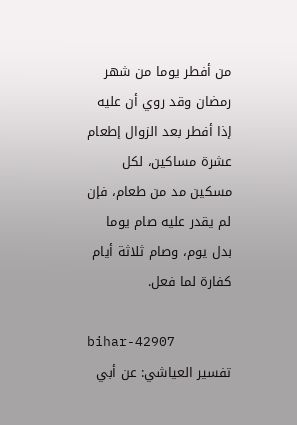من أفطر يوما من شهر رمضان وقد روي أن عليه إذا أفطر بعد الزوال إطعام عشرة مساكين، لكل مسكين مد من طعام، فإن لم يقدر عليه صام يوما بدل يوم، وصام ثلاثة أيام كفارة لما فعل.

bihar-42907
تفسير العياشي: عن أبي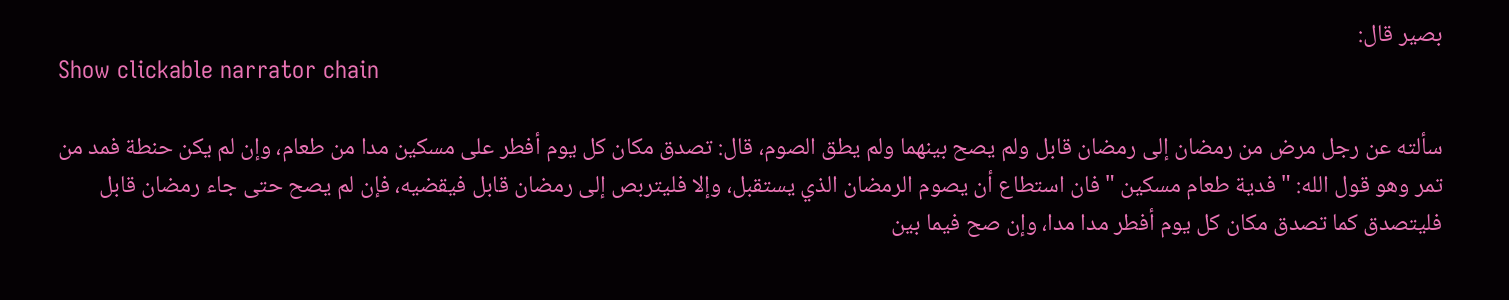بصير قال:
Show clickable narrator chain

سألته عن رجل مرض من رمضان إلى رمضان قابل ولم يصح بينهما ولم يطق الصوم، قال: تصدق مكان كل يوم أفطر على مسكين مدا من طعام، وإن لم يكن حنطة فمد من تمر وهو قول الله: " فدية طعام مسكين " فان استطاع أن يصوم الرمضان الذي يستقبل، وإلا فليتربص إلى رمضان قابل فيقضيه، فإن لم يصح حتى جاء رمضان قابل فليتصدق كما تصدق مكان كل يوم أفطر مدا مدا، وإن صح فيما بين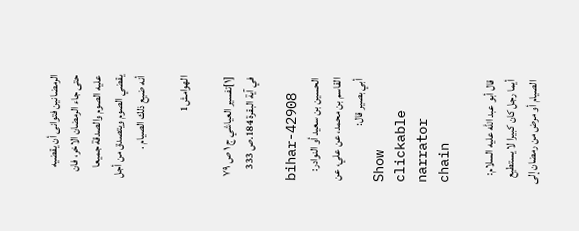الرمضانين فتوانى أن يقضيه حتى جاء الرمضان الاخر، فان عليه الصوم والصدقة جميعا يقضي الصوم ويتصدق من أجل أنه ضيع ذلك الصيام .

الهوامش1

[١]تفسير العياشي ج ١ ص ٧٩ في آية البقرة 184.ص 333

bihar-42908
الحسين بن سعيد أو النوادر: القاسم بن محمد، عن علي، عن أبي بصير قال:
Show clickable narrator chain

قال أبو عبد الله عليه السلام: أيما رجل كان كبيرا لا يستطيع الصيام أو مرض من رمضان إلى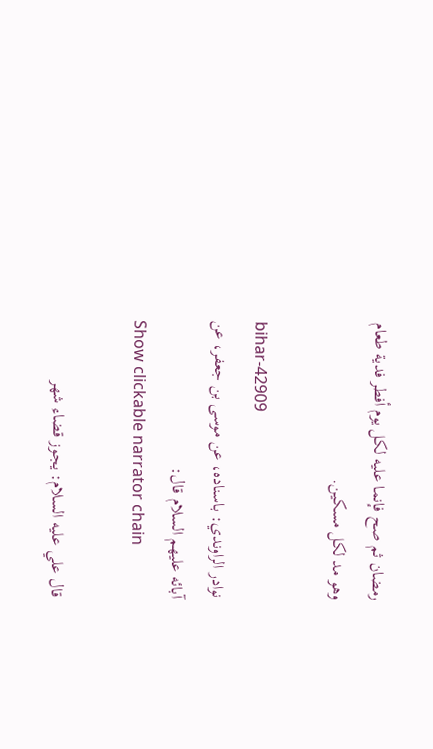رمضان ثم صح فإنما عليه لكل يوم أفطر فدية طعام وهو مد لكل مسكين.

bihar-42909
نوادر الراوندي: باسناده، عن موسى بن جعفر، عن آبائه عليهم السلام قال:
Show clickable narrator chain

قال علي عليه السلام: يجوز قضاء شهر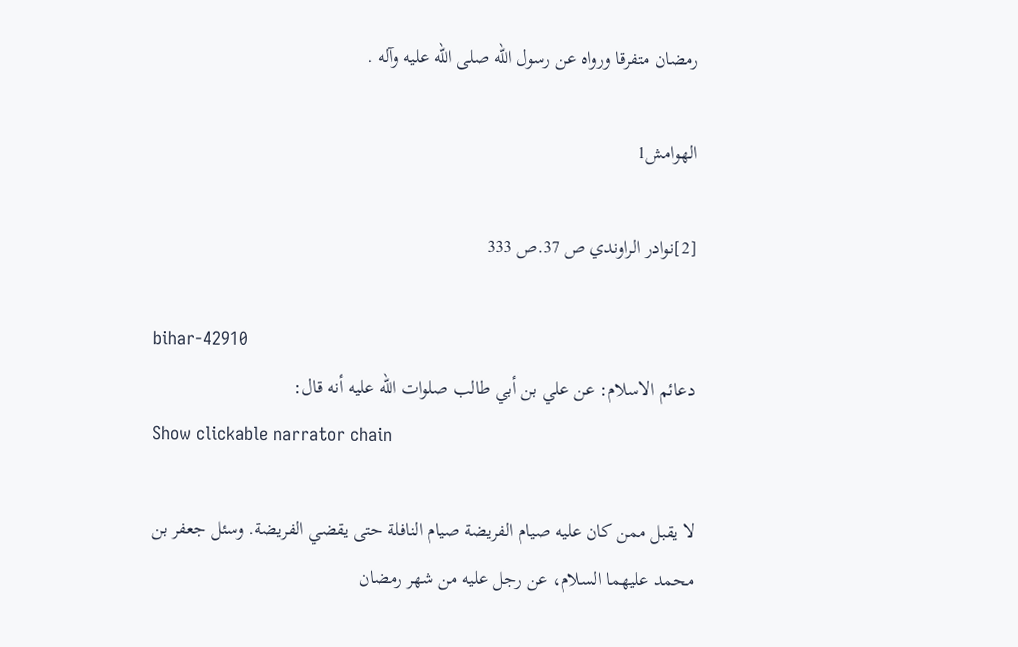رمضان متفرقا ورواه عن رسول الله صلى الله عليه وآله .

الهوامش1

[2]نوادر الراوندي ص 37.ص 333

bihar-42910
دعائم الاسلام: عن علي بن أبي طالب صلوات الله عليه أنه قال:
Show clickable narrator chain

لا يقبل ممن كان عليه صيام الفريضة صيام النافلة حتى يقضي الفريضة. وسئل جعفر بن محمد عليهما السلام، عن رجل عليه من شهر رمضان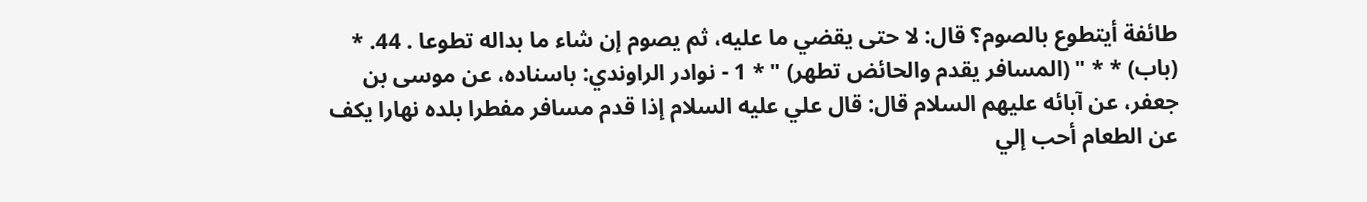طائفة أيتطوع بالصوم؟ قال: لا حتى يقضي ما عليه، ثم يصوم إن شاء ما بداله تطوعا . 44. * (باب) * * " (المسافر يقدم والحائض تطهر) " * 1 - نوادر الراوندي: باسناده، عن موسى بن جعفر، عن آبائه عليهم السلام قال: قال علي عليه السلام إذا قدم مسافر مفطرا بلده نهارا يكف عن الطعام أحب إلي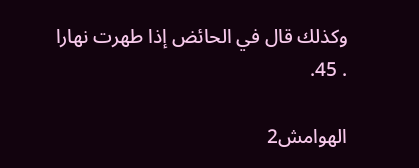وكذلك قال في الحائض إذا طهرت نهارا . 45.

الهوامش2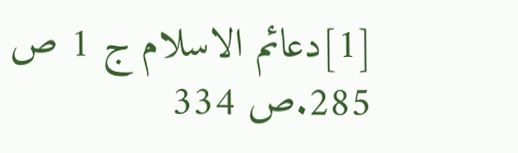[1]دعائم الاسلام ج 1 ص 285.ص 334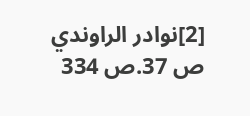[2]نوادر الراوندي ص 37.ص 334